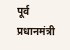पूर्व प्रधानमंत्री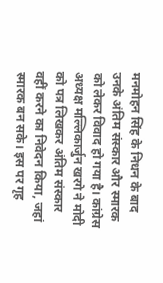मनमोहन सिंह के निधन के बाद उनके अंतिम संस्कार और स्मारक को लेकर विवाद हो गया है। कांग्रेस अध्यक्ष मल्लिकार्जुन खरगे ने मोदी को पत्र लिखकर अंतिम संस्कार वहीं करने का निवेदन किया, जहां स्मारक बन सके। इस पर गृह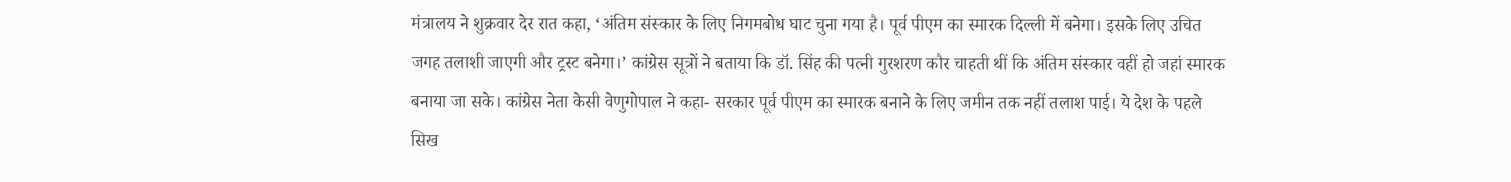मंत्रालय ने शुक्रवार देर रात कहा, ‘अंतिम संस्कार के लिए निगमबोध घाट चुना गया है। पूर्व पीएम का स्मारक दिल्ली में बनेगा। इसके लिए उचित जगह तलाशी जाएगी और ट्रस्ट बनेगा।’ कांग्रेस सूत्रों ने बताया कि डॉ. सिंह की पत्नी गुरशरण कौर चाहती थीं कि अंतिम संस्कार वहीं हो जहां स्मारक बनाया जा सके। कांग्रेस नेता केसी वेणुगोपाल ने कहा- सरकार पूर्व पीएम का स्मारक बनाने के लिए जमीन तक नहीं तलाश पाई। ये देश के पहले सिख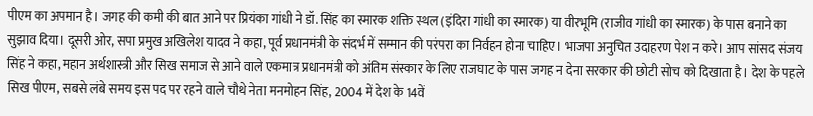पीएम का अपमान है। जगह की कमी की बात आने पर प्रियंका गांधी ने डॉ. सिंह का स्मारक शक्ति स्थल (इंदिरा गांधी का स्मारक) या वीरभूमि (राजीव गांधी का स्मारक) के पास बनाने का सुझाव दिया। दूसरी ओर, सपा प्रमुख अखिलेश यादव ने कहा, पूर्व प्रधानमंत्री के संदर्भ में सम्मान की परंपरा का निर्वहन होना चाहिए। भाजपा अनुचित उदाहरण पेश न करे। आप सांसद संजय सिंह ने कहा, महान अर्थशास्त्री और सिख समाज से आने वाले एकमात्र प्रधानमंत्री को अंतिम संस्कार के लिए राजघाट के पास जगह न देना सरकार की छोटी सोच को दिखाता है। देश के पहले सिख पीएम, सबसे लंबे समय इस पद पर रहने वाले चौथे नेता मनमोहन सिंह, 2004 में देश के 14वें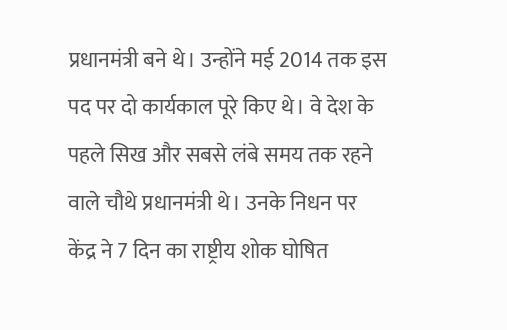प्रधानमंत्री बने थे। उन्होंने मई 2014 तक इस पद पर दो कार्यकाल पूरे किए थे। वे देश के पहले सिख और सबसे लंबे समय तक रहने वाले चौथे प्रधानमंत्री थे। उनके निधन पर केंद्र ने 7 दिन का राष्ट्रीय शोक घोषित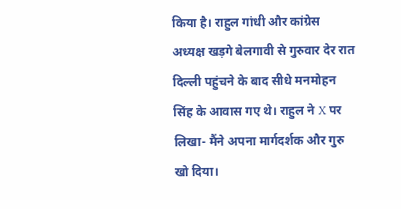किया है। राहुल गांधी और कांग्रेस अध्यक्ष खड़गे बेलगावी से गुरुवार देर रात दिल्ली पहुंचने के बाद सीधे मनमोहन सिंह के आवास गए थे। राहुल ने X पर लिखा- मैंने अपना मार्गदर्शक और गुरु खो दिया।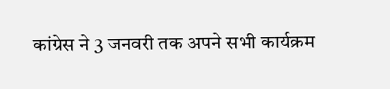कांग्रेस ने 3 जनवरी तक अपने सभी कार्यक्रम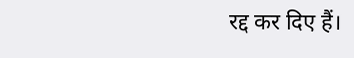रद्द कर दिए हैं।